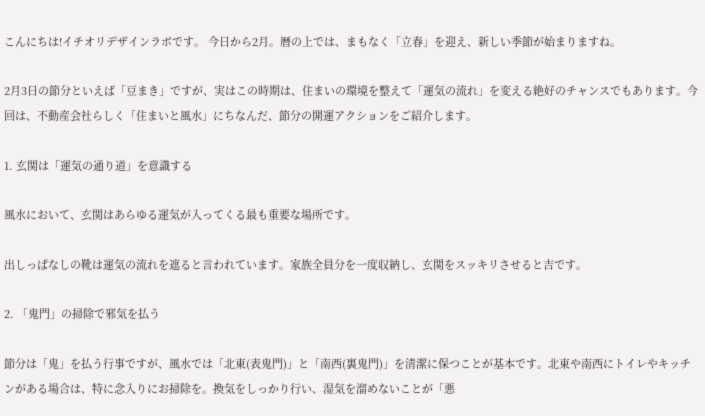こんにちは!イチオリデザインラボです。 今日から2月。暦の上では、まもなく「立春」を迎え、新しい季節が始まりますね。

2月3日の節分といえば「豆まき」ですが、実はこの時期は、住まいの環境を整えて「運気の流れ」を変える絶好のチャンスでもあります。今回は、不動産会社らしく「住まいと風水」にちなんだ、節分の開運アクションをご紹介します。

1. 玄関は「運気の通り道」を意識する

風水において、玄関はあらゆる運気が入ってくる最も重要な場所です。

出しっぱなしの靴は運気の流れを遮ると言われています。家族全員分を一度収納し、玄関をスッキリさせると吉です。

2. 「鬼門」の掃除で邪気を払う

節分は「鬼」を払う行事ですが、風水では「北東(表鬼門)」と「南西(裏鬼門)」を清潔に保つことが基本です。北東や南西にトイレやキッチンがある場合は、特に念入りにお掃除を。換気をしっかり行い、湿気を溜めないことが「悪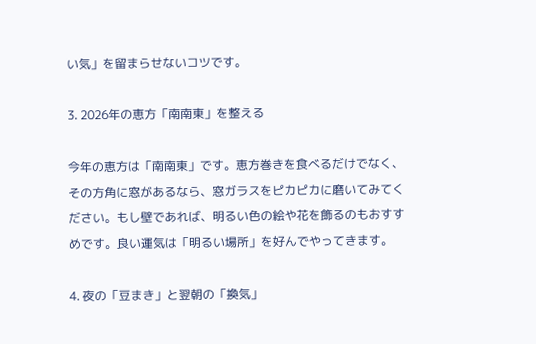い気」を留まらせないコツです。

3. 2026年の恵方「南南東」を整える

今年の恵方は「南南東」です。恵方巻きを食べるだけでなく、その方角に窓があるなら、窓ガラスをピカピカに磨いてみてください。もし壁であれば、明るい色の絵や花を飾るのもおすすめです。良い運気は「明るい場所」を好んでやってきます。

4. 夜の「豆まき」と翌朝の「換気」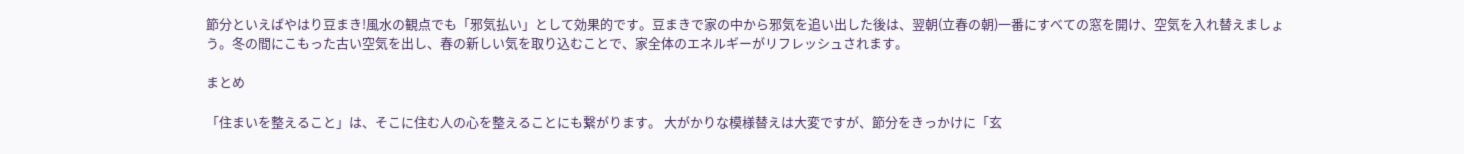節分といえばやはり豆まき!風水の観点でも「邪気払い」として効果的です。豆まきで家の中から邪気を追い出した後は、翌朝(立春の朝)一番にすべての窓を開け、空気を入れ替えましょう。冬の間にこもった古い空気を出し、春の新しい気を取り込むことで、家全体のエネルギーがリフレッシュされます。

まとめ

「住まいを整えること」は、そこに住む人の心を整えることにも繋がります。 大がかりな模様替えは大変ですが、節分をきっかけに「玄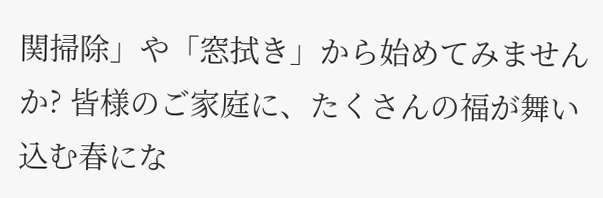関掃除」や「窓拭き」から始めてみませんか? 皆様のご家庭に、たくさんの福が舞い込む春にな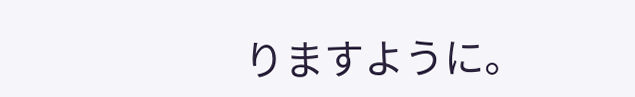りますように。